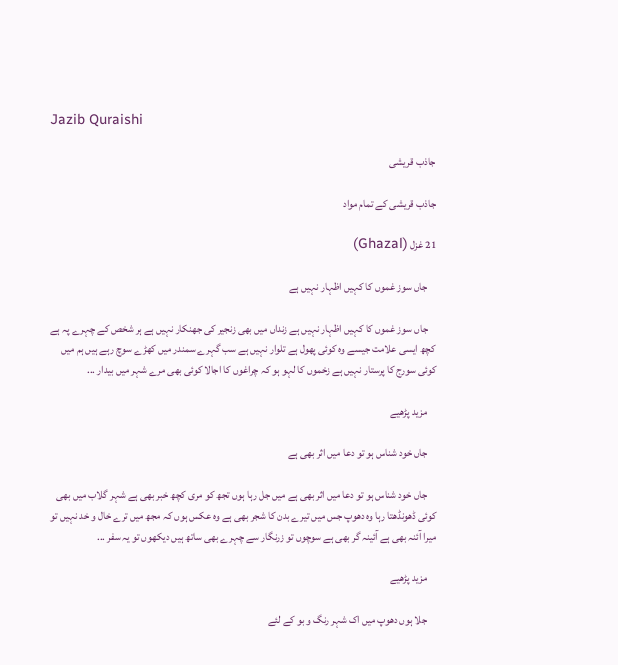Jazib Quraishi

جاذب قریشی

جاذب قریشی کے تمام مواد

21 غزل (Ghazal)

    جاں سوز غموں کا کہیں اظہار نہیں ہے

    جاں سوز غموں کا کہیں اظہار نہیں ہے زنداں میں بھی زنجیر کی جھنکار نہیں ہے ہر شخص کے چہرے پہ ہے کچھ ایسی علامت جیسے وہ کوئی پھول ہے تلوار نہیں ہے سب گہرے سمندر میں کھڑے سوچ رہے ہیں ہم میں کوئی سورج کا پرستار نہیں ہے زخموں کا لہو ہو کہ چراغوں کا اجالا کوئی بھی مرے شہر میں بیدار ...

    مزید پڑھیے

    جاں خود شناس ہو تو دعا میں اثر بھی ہے

    جاں خود شناس ہو تو دعا میں اثر بھی ہے میں جل رہا ہوں تجھ کو مری کچھ خبر بھی ہے شہر گلاب میں بھی کوئی ڈھونڈھتا رہا وہ دھوپ جس میں تیرے بدن کا شجر بھی ہے وہ عکس ہوں کہ مجھ میں ترے خال و خد نہیں تو میرا آئنہ بھی ہے آئینہ گر بھی ہے سوچوں تو زرنگار سے چہرے بھی ساتھ ہیں دیکھوں تو یہ سفر ...

    مزید پڑھیے

    جلا ہوں دھوپ میں اک شہر رنگ و بو کے لئے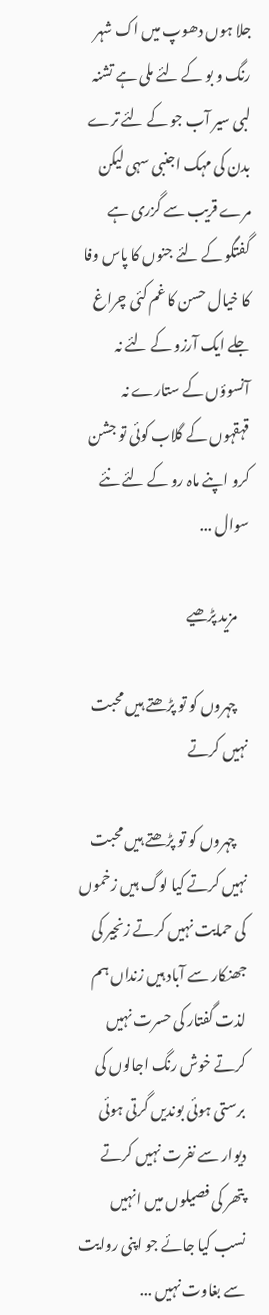جلا ہوں دھوپ میں اک شہر رنگ و بو کے لئے ملی ہے تشنہ لبی سیر آب جو کے لئے ترے بدن کی مہک اجنبی سہی لیکن مرے قریب سے گزری ہے گفتگو کے لئے جنوں کا پاس وفا کا خیال حسن کا غم کئی چراغ جلے ایک آرزو کے لئے نہ آنسوؤں کے ستارے نہ قہقہوں کے گلاب کوئی تو جشن کرو اپنے ماہ رو کے لئے نئے سوال ...

    مزید پڑھیے

    چہروں کو تو پڑھتے ہیں محبت نہیں کرتے

    چہروں کو تو پڑھتے ہیں محبت نہیں کرتے کیا لوگ ہیں زخموں کی حمایت نہیں کرتے زنجیر کی جھنکار سے آباد ہیں زنداں ہم لذت گفتار کی حسرت نہیں کرتے خوش رنگ اجالوں کی برستی ہوئی بوندیں گرتی ہوئی دیوار سے نفرت نہیں کرتے پتھر کی فصیلوں میں انہیں نسب کیا جائے جو اپنی روایت سے بغاوت نہیں ...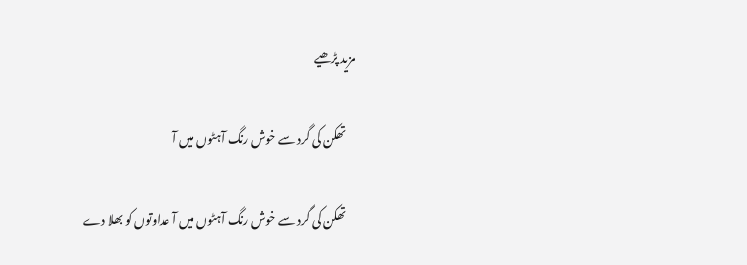مزید پڑھیے

    تھکن کی گرد سے خوش رنگ آہٹوں میں آ

    تھکن کی گرد سے خوش رنگ آہٹوں میں آ عداوتوں کو بھلا دے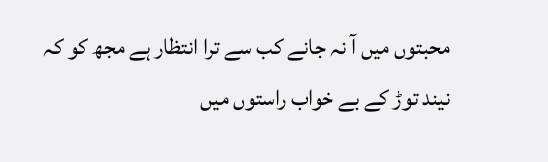محبتوں میں آ نہ جانے کب سے ترا انتظار ہے مجھ کو کہ نیند توڑ کے بے خواب راستوں میں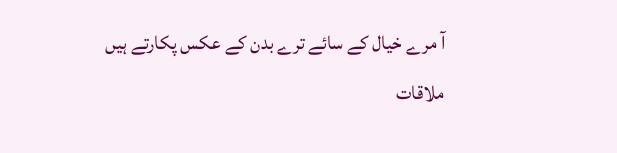آ مرے خیال کے سائے ترے بدن کے عکس پکارتے ہیں ملاقات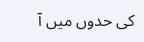کی حدوں میں آ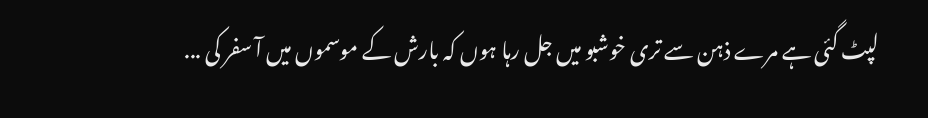لپٹ گئی ہے مرے ذہن سے تری خوشبو میں جل رہا ہوں کہ بارش کے موسموں میں آ سفر کی ...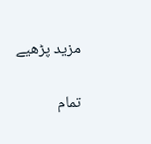مزید پڑھیے

تمام